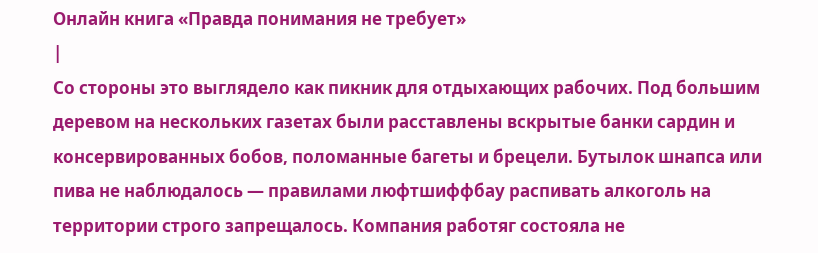Онлайн книга «Правда понимания не требует»
|
Со стороны это выглядело как пикник для отдыхающих рабочих. Под большим деревом на нескольких газетах были расставлены вскрытые банки сардин и консервированных бобов, поломанные багеты и брецели. Бутылок шнапса или пива не наблюдалось — правилами люфтшиффбау распивать алкоголь на территории строго запрещалось. Компания работяг состояла не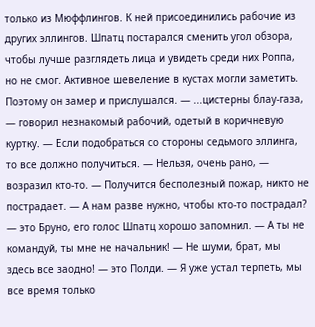только из Мюффлингов. К ней присоединились рабочие из других эллингов. Шпатц постарался сменить угол обзора, чтобы лучше разглядеть лица и увидеть среди них Роппа, но не смог. Активное шевеление в кустах могли заметить. Поэтому он замер и прислушался. — ...цистерны блау-газа, — говорил незнакомый рабочий, одетый в коричневую куртку. — Если подобраться со стороны седьмого эллинга, то все должно получиться. — Нельзя, очень рано, — возразил кто-то. — Получится бесполезный пожар, никто не пострадает. — А нам разве нужно, чтобы кто-то пострадал? — это Бруно, его голос Шпатц хорошо запомнил. — А ты не командуй, ты мне не начальник! — Не шуми, брат, мы здесь все заодно! — это Полди. — Я уже устал терпеть, мы все время только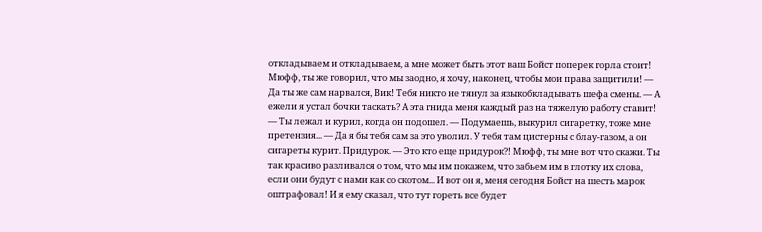откладываем и откладываем, а мне может быть этот ваш Бойст поперек горла стоит! Мюфф, ты же говорил, что мы заодно, я хочу, наконец, чтобы мои права защитили! — Да ты же сам нарвался, Вик! Тебя никто не тянул за языкобкладывать шефа смены. — А ежели я устал бочки таскать? А эта гнида меня каждый раз на тяжелую работу ставит! — Ты лежал и курил, когда он подошел. — Подумаешь, выкурил сигаретку, тоже мне претензия... — Да я бы тебя сам за это уволил. У тебя там цистерны с блау-газом, а он сигареты курит. Придурок. — Это кто еще придурок?! Мюфф, ты мне вот что скажи. Ты так красиво разливался о том, что мы им покажем, что забьем им в глотку их слова, если они будут с нами как со скотом... И вот он я, меня сегодня Бойст на шесть марок оштрафовал! И я ему сказал, что тут гореть все будет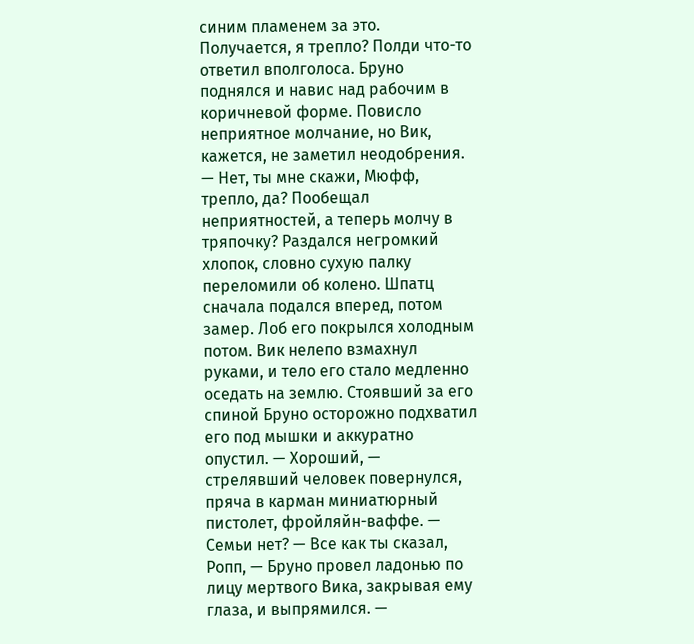синим пламенем за это. Получается, я трепло? Полди что-то ответил вполголоса. Бруно поднялся и навис над рабочим в коричневой форме. Повисло неприятное молчание, но Вик, кажется, не заметил неодобрения. — Нет, ты мне скажи, Мюфф, трепло, да? Пообещал неприятностей, а теперь молчу в тряпочку? Раздался негромкий хлопок, словно сухую палку переломили об колено. Шпатц сначала подался вперед, потом замер. Лоб его покрылся холодным потом. Вик нелепо взмахнул руками, и тело его стало медленно оседать на землю. Стоявший за его спиной Бруно осторожно подхватил его под мышки и аккуратно опустил. — Хороший, — стрелявший человек повернулся, пряча в карман миниатюрный пистолет, фройляйн-ваффе. — Семьи нет? — Все как ты сказал, Ропп, — Бруно провел ладонью по лицу мертвого Вика, закрывая ему глаза, и выпрямился. —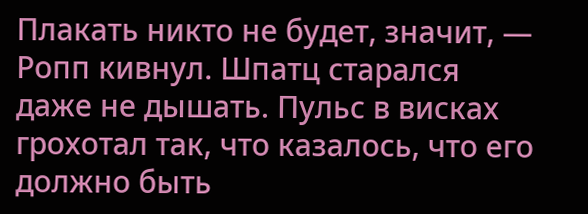Плакать никто не будет, значит, — Ропп кивнул. Шпатц старался даже не дышать. Пульс в висках грохотал так, что казалось, что его должно быть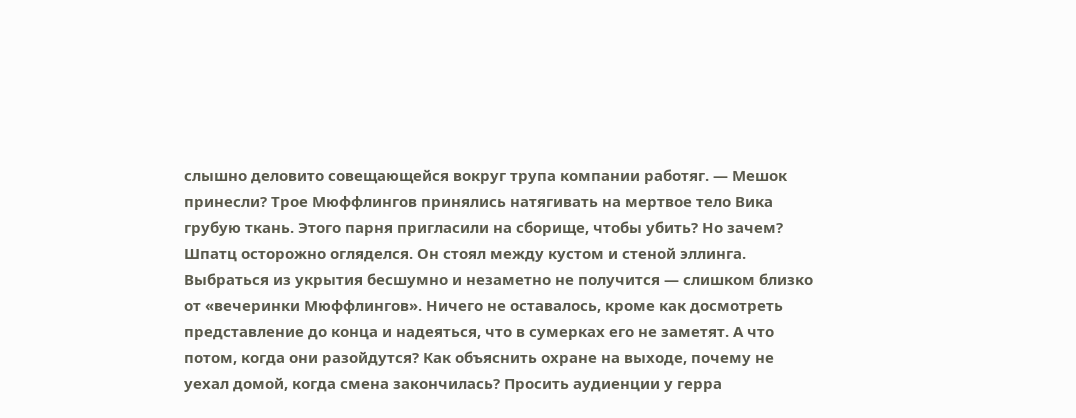слышно деловито совещающейся вокруг трупа компании работяг. — Мешок принесли? Трое Мюффлингов принялись натягивать на мертвое тело Вика грубую ткань. Этого парня пригласили на сборище, чтобы убить? Но зачем? Шпатц осторожно огляделся. Он стоял между кустом и стеной эллинга. Выбраться из укрытия бесшумно и незаметно не получится — слишком близко от «вечеринки Мюффлингов». Ничего не оставалось, кроме как досмотреть представление до конца и надеяться, что в сумерках его не заметят. А что потом, когда они разойдутся? Как объяснить охране на выходе, почему не уехал домой, когда смена закончилась? Просить аудиенции у герра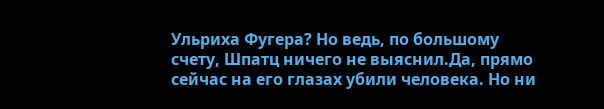Ульриха Фугера? Но ведь, по большому счету, Шпатц ничего не выяснил.Да, прямо сейчас на его глазах убили человека. Но ни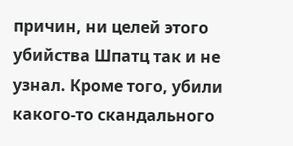причин, ни целей этого убийства Шпатц так и не узнал. Кроме того, убили какого-то скандального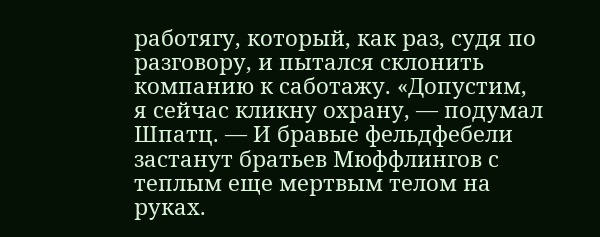работягу, который, как раз, судя по разговору, и пытался склонить компанию к саботажу. «Допустим, я сейчас кликну охрану, — подумал Шпатц. — И бравые фельдфебели застанут братьев Мюффлингов с теплым еще мертвым телом на руках.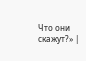Что они скажут?» |